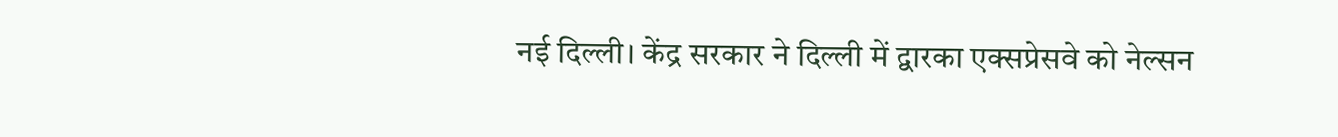नई दिल्ली। केंद्र सरकार ने दिल्ली में द्वारका एक्सप्रेसवे को नेल्सन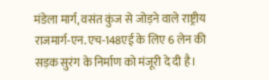मंडेला मार्ग, वसंत कुंज से जोड़ने वाले राष्ट्रीय राजमार्ग-एन.एच-148एई के लिए 6 लेन की सड़क सुरंग के निर्माण को मंजूरी दे दी है।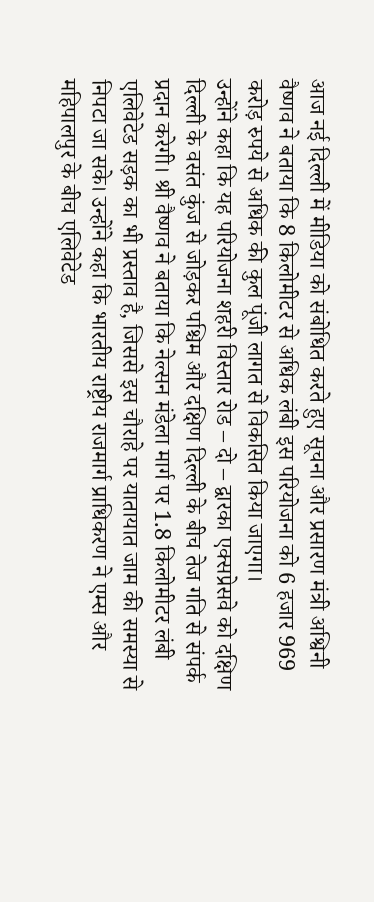आज नई दिल्ली में मीडिया को संबोधित करते हुए सूचना और प्रसारण मंत्री अश्विनी वैष्णव ने बताया कि 8 किलोमीटर से अधिक लंबी इस परियोजना को 6 हजार 969 करोड़ रुपये से अधिक की कुल पूंजी लागत से विकसित किया जाएगा।
उन्होंने कहा कि यह परियोजना शहरी विस्तार रोड – दो – द्वारका एक्सप्रेसवे को दक्षिण दिल्ली के वसंत कुंज से जोड़कर पश्चिम और दक्षिण दिल्ली के बीच तेज गति से संपर्क प्रदान करेगी। श्री वैष्णव ने बताया कि नेल्सन मंडेला मार्ग पर 1.8 किलोमीटर लंबी एलिवेटेड सड़क का भी प्रस्ताव है, जिससे इस चौराहे पर यातायात जाम की समस्या से निपटा जा सके। उन्होंने कहा कि भारतीय राष्ट्रीय राजमार्ग प्राधिकरण ने एम्स और महिपालपुर के बीच एलिवेटेड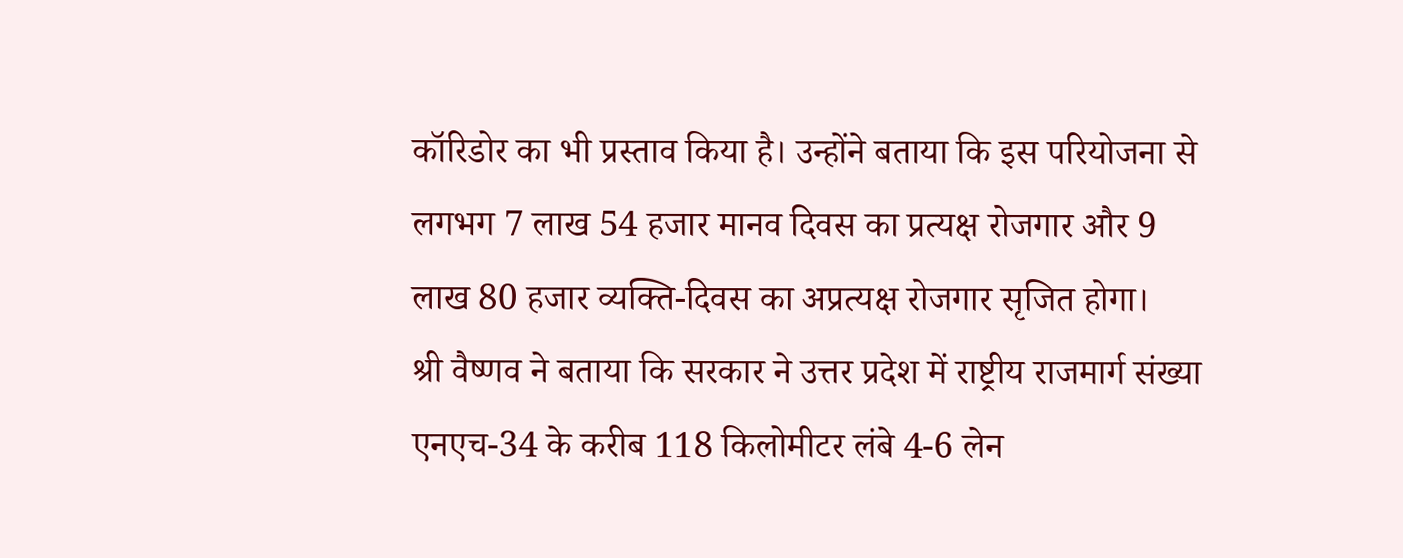कॉरिडोर का भी प्रस्ताव किया है। उन्होंने बताया कि इस परियोजना से लगभग 7 लाख 54 हजार मानव दिवस का प्रत्यक्ष रोजगार और 9 लाख 80 हजार व्यक्ति-दिवस का अप्रत्यक्ष रोजगार सृजित होगा।
श्री वैष्णव ने बताया कि सरकार ने उत्तर प्रदेश में राष्ट्रीय राजमार्ग संख्या एनएच-34 के करीब 118 किलोमीटर लंबे 4-6 लेन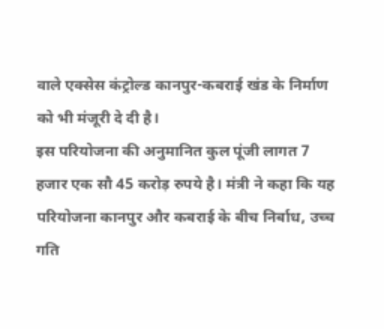वाले एक्सेस कंट्रोल्ड कानपुर-कबराई खंड के निर्माण को भी मंजूरी दे दी है।
इस परियोजना की अनुमानित कुल पूंजी लागत 7 हजार एक सौ 45 करोड़ रुपये है। मंत्री ने कहा कि यह परियोजना कानपुर और कबराई के बीच निर्बाध, उच्च गति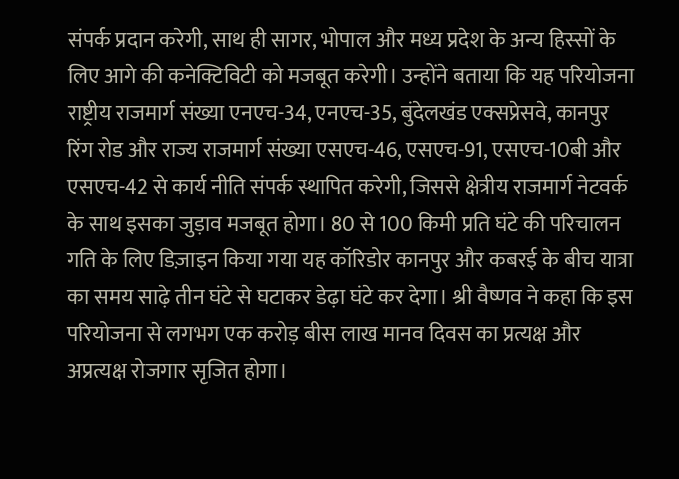संपर्क प्रदान करेगी, साथ ही सागर, भोपाल और मध्य प्रदेश के अन्य हिस्सों के लिए आगे की कनेक्टिविटी को मजबूत करेगी। उन्होंने बताया कि यह परियोजना राष्ट्रीय राजमार्ग संख्या एनएच-34, एनएच-35, बुंदेलखंड एक्सप्रेसवे, कानपुर रिंग रोड और राज्य राजमार्ग संख्या एसएच-46, एसएच-91, एसएच-10बी और एसएच-42 से कार्य नीति संपर्क स्थापित करेगी, जिससे क्षेत्रीय राजमार्ग नेटवर्क के साथ इसका जुड़ाव मजबूत होगा। 80 से 100 किमी प्रति घंटे की परिचालन गति के लिए डिज़ाइन किया गया यह कॉरिडोर कानपुर और कबरई के बीच यात्रा का समय साढ़े तीन घंटे से घटाकर डेढ़ा घंटे कर देगा। श्री वैष्णव ने कहा कि इस परियोजना से लगभग एक करोड़ बीस लाख मानव दिवस का प्रत्यक्ष और अप्रत्यक्ष रोजगार सृजित होगा।